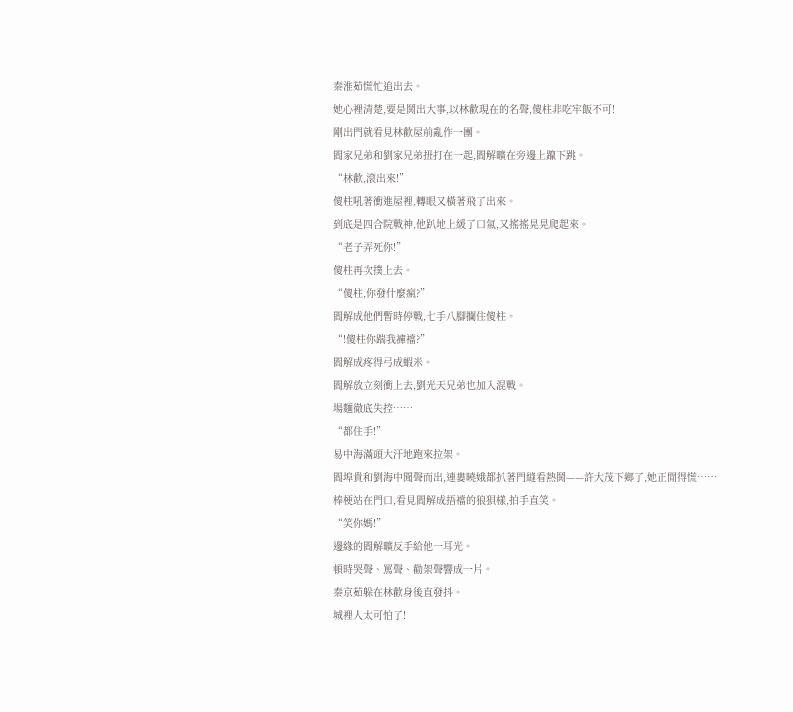秦淮茹慌忙追出去。
她心裡清楚,要是鬨出大事,以林歡現在的名聲,傻柱非吃牢飯不可!
剛出門就看見林歡屋前亂作一團。
閻家兄弟和劉家兄弟扭打在一起,閻解曠在旁邊上躥下跳。
“林歡,滾出來!”
傻柱吼著衝進屋裡,轉眼又橫著飛了出來。
到底是四合院戰神,他趴地上緩了口氣,又搖搖晃晃爬起來。
“老子弄死你!”
傻柱再次撲上去。
“傻柱,你發什麼瘋?”
閻解成他們暫時停戰,七手八腳攔住傻柱。
“!傻柱你踹我褲襠?”
閻解成疼得弓成蝦米。
閻解放立刻衝上去,劉光天兄弟也加入混戰。
場麵徹底失控……
“都住手!”
易中海滿頭大汗地跑來拉架。
閻埠貴和劉海中聞聲而出,連婁曉娥都扒著門縫看熱鬨——許大茂下鄉了,她正閒得慌……
棒梗站在門口,看見閻解成捂襠的狼狽樣,拍手直笑。
“笑你媽!”
邊緣的閻解曠反手給他一耳光。
頓時哭聲、罵聲、勸架聲響成一片。
秦京茹躲在林歡身後直發抖。
城裡人太可怕了!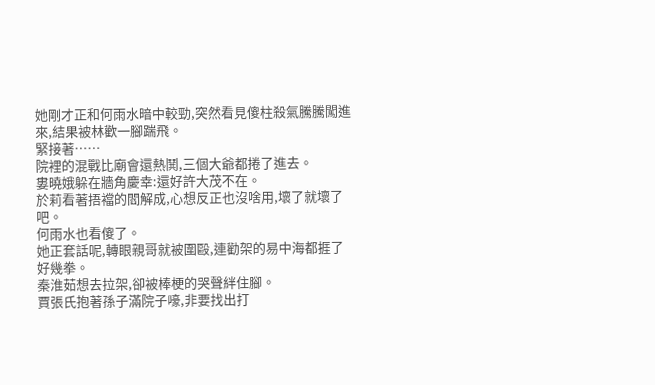她剛才正和何雨水暗中較勁,突然看見傻柱殺氣騰騰闖進來,結果被林歡一腳踹飛。
緊接著……
院裡的混戰比廟會還熱鬨,三個大爺都捲了進去。
婁曉娥躲在牆角慶幸:還好許大茂不在。
於莉看著捂襠的閻解成,心想反正也沒啥用,壞了就壞了吧。
何雨水也看傻了。
她正套話呢,轉眼親哥就被圍毆,連勸架的易中海都捱了好幾拳。
秦淮茹想去拉架,卻被棒梗的哭聲絆住腳。
賈張氏抱著孫子滿院子嚎,非要找出打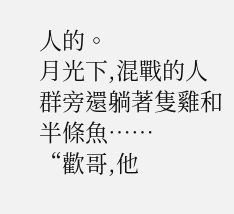人的。
月光下,混戰的人群旁還躺著隻雞和半條魚……
“歡哥,他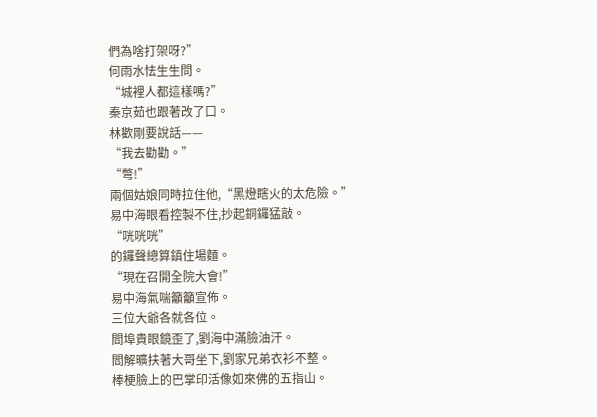們為啥打架呀?”
何雨水怯生生問。
“城裡人都這樣嗎?”
秦京茹也跟著改了口。
林歡剛要說話——
“我去勸勸。”
“彆!”
兩個姑娘同時拉住他,“黑燈瞎火的太危險。”
易中海眼看控製不住,抄起銅鑼猛敲。
“咣咣咣”
的鑼聲總算鎮住場麵。
“現在召開全院大會!”
易中海氣喘籲籲宣佈。
三位大爺各就各位。
閻埠貴眼鏡歪了,劉海中滿臉油汗。
閻解曠扶著大哥坐下,劉家兄弟衣衫不整。
棒梗臉上的巴掌印活像如來佛的五指山。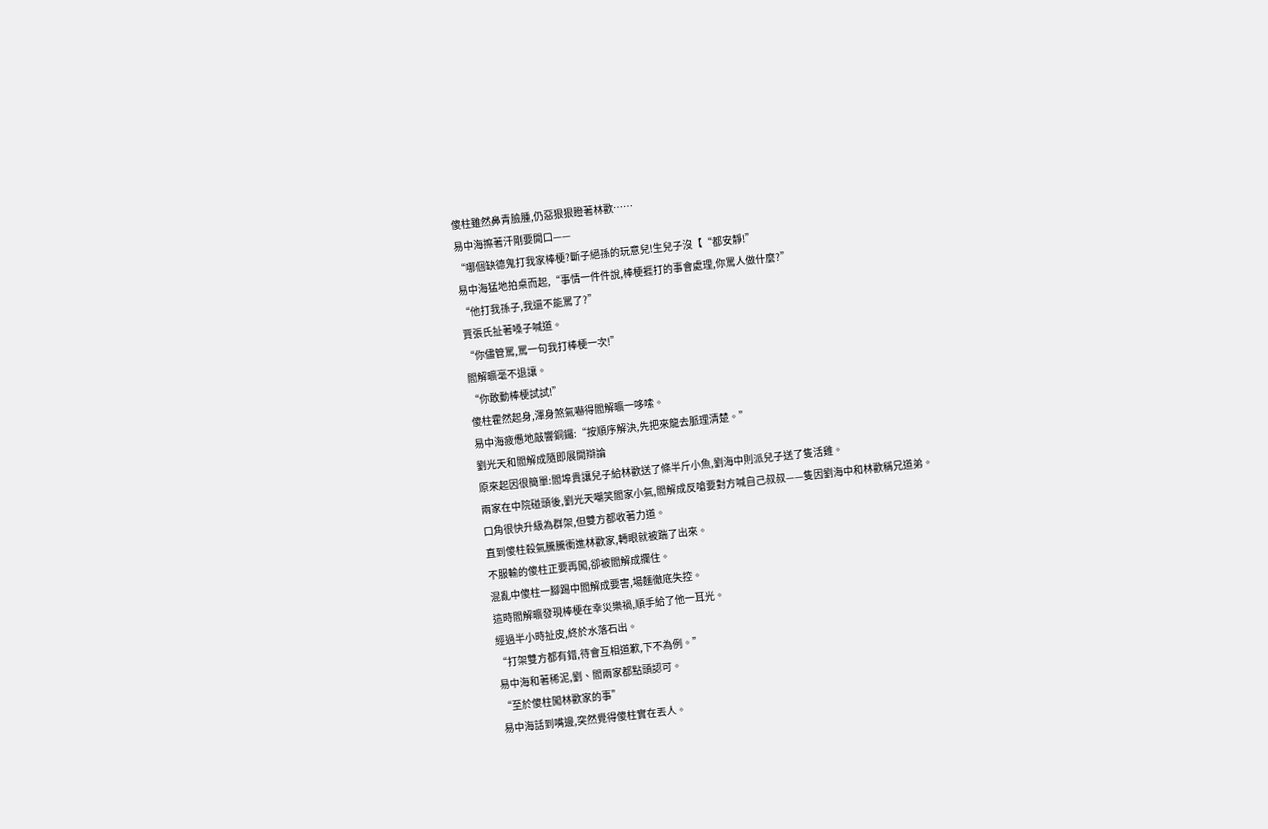傻柱雖然鼻青臉腫,仍惡狠狠瞪著林歡……
易中海擦著汗剛要開口——
“哪個缺德鬼打我家棒梗?斷子絕孫的玩意兒!生兒子沒【“都安靜!”
易中海猛地拍桌而起,“事情一件件說,棒梗捱打的事會處理,你罵人做什麼?”
“他打我孫子,我還不能罵了?”
賈張氏扯著嗓子喊道。
“你儘管罵,罵一句我打棒梗一次!”
閻解曠毫不退讓。
“你敢動棒梗試試!”
傻柱霍然起身,渾身煞氣嚇得閻解曠一哆嗦。
易中海疲憊地敲響銅鑼:“按順序解決,先把來龍去脈理清楚。”
劉光天和閻解成隨即展開辯論
原來起因很簡單:閻埠貴讓兒子給林歡送了條半斤小魚,劉海中則派兒子送了隻活雞。
兩家在中院碰頭後,劉光天嘲笑閻家小氣,閻解成反嗆要對方喊自己叔叔——隻因劉海中和林歡稱兄道弟。
口角很快升級為群架,但雙方都收著力道。
直到傻柱殺氣騰騰衝進林歡家,轉眼就被踹了出來。
不服輸的傻柱正要再闖,卻被閻解成攔住。
混亂中傻柱一腳踢中閻解成要害,場麵徹底失控。
這時閻解曠發現棒梗在幸災樂禍,順手給了他一耳光。
經過半小時扯皮,終於水落石出。
“打架雙方都有錯,待會互相道歉,下不為例。”
易中海和著稀泥,劉、閻兩家都點頭認可。
“至於傻柱闖林歡家的事”
易中海話到嘴邊,突然覺得傻柱實在丟人。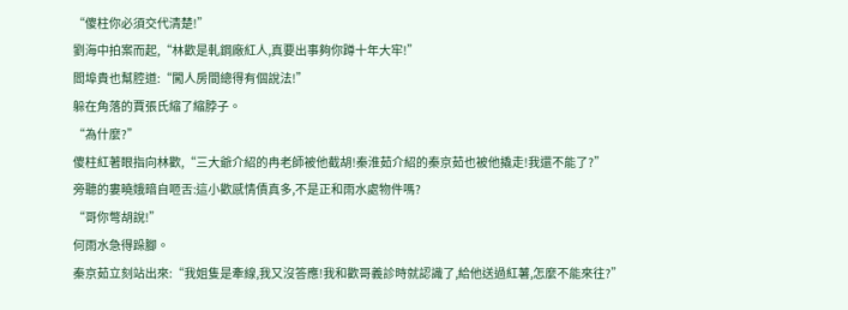“傻柱你必須交代清楚!”
劉海中拍案而起,“林歡是軋鋼廠紅人,真要出事夠你蹲十年大牢!”
閻埠貴也幫腔道:“闖人房間總得有個說法!”
躲在角落的賈張氏縮了縮脖子。
“為什麼?”
傻柱紅著眼指向林歡,“三大爺介紹的冉老師被他截胡!秦淮茹介紹的秦京茹也被他撬走!我還不能了?”
旁聽的婁曉娥暗自咂舌:這小歡感情債真多,不是正和雨水處物件嗎?
“哥你彆胡說!”
何雨水急得跺腳。
秦京茹立刻站出來:“我姐隻是牽線,我又沒答應!我和歡哥義診時就認識了,給他送過紅薯,怎麼不能來往?”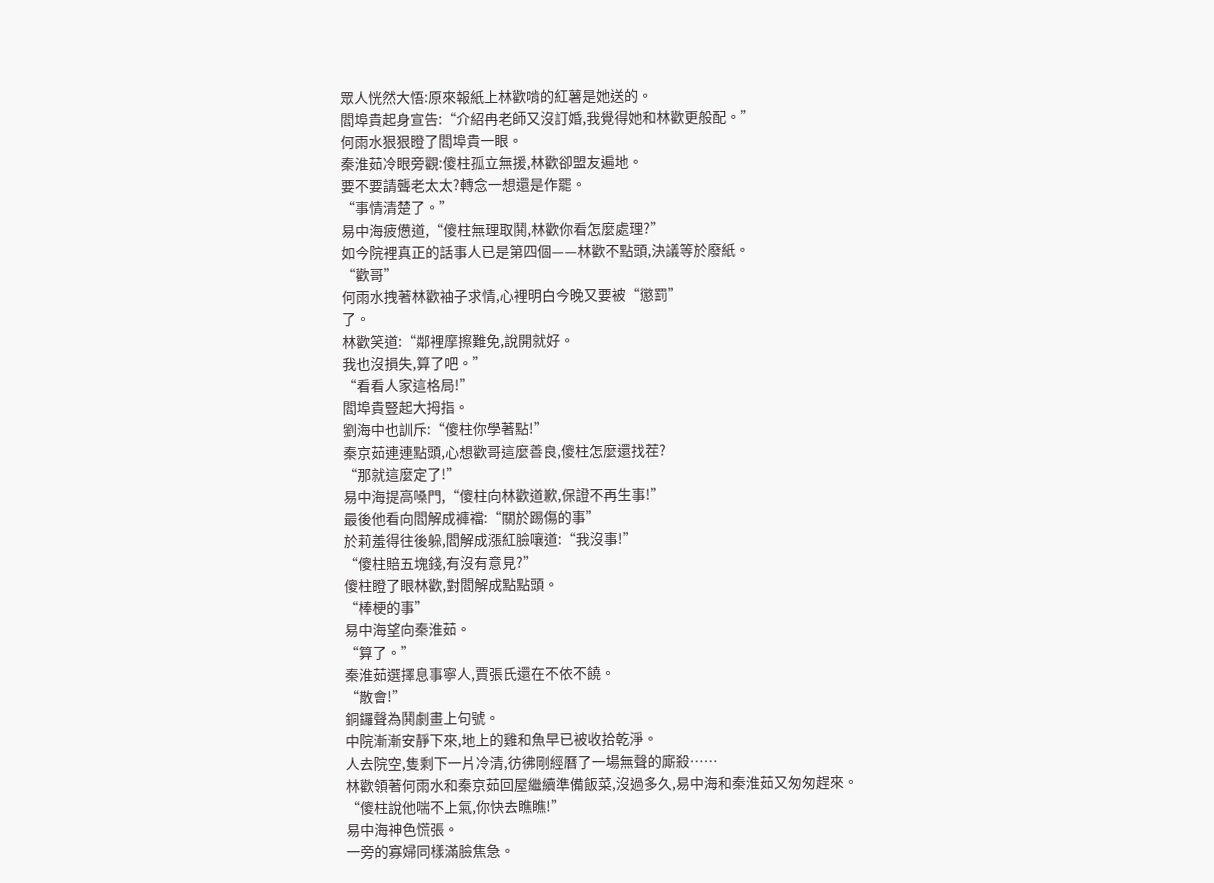眾人恍然大悟:原來報紙上林歡啃的紅薯是她送的。
閻埠貴起身宣告:“介紹冉老師又沒訂婚,我覺得她和林歡更般配。”
何雨水狠狠瞪了閻埠貴一眼。
秦淮茹冷眼旁觀:傻柱孤立無援,林歡卻盟友遍地。
要不要請聾老太太?轉念一想還是作罷。
“事情清楚了。”
易中海疲憊道,“傻柱無理取鬨,林歡你看怎麼處理?”
如今院裡真正的話事人已是第四個——林歡不點頭,決議等於廢紙。
“歡哥”
何雨水拽著林歡袖子求情,心裡明白今晚又要被“懲罰”
了。
林歡笑道:“鄰裡摩擦難免,說開就好。
我也沒損失,算了吧。”
“看看人家這格局!”
閻埠貴豎起大拇指。
劉海中也訓斥:“傻柱你學著點!”
秦京茹連連點頭,心想歡哥這麼善良,傻柱怎麼還找茬?
“那就這麼定了!”
易中海提高嗓門,“傻柱向林歡道歉,保證不再生事!”
最後他看向閻解成褲襠:“關於踢傷的事”
於莉羞得往後躲,閻解成漲紅臉嚷道:“我沒事!”
“傻柱賠五塊錢,有沒有意見?”
傻柱瞪了眼林歡,對閻解成點點頭。
“棒梗的事”
易中海望向秦淮茹。
“算了。”
秦淮茹選擇息事寧人,賈張氏還在不依不饒。
“散會!”
銅鑼聲為鬨劇畫上句號。
中院漸漸安靜下來,地上的雞和魚早已被收拾乾淨。
人去院空,隻剩下一片冷清,彷彿剛經曆了一場無聲的廝殺……
林歡領著何雨水和秦京茹回屋繼續準備飯菜,沒過多久,易中海和秦淮茹又匆匆趕來。
“傻柱說他喘不上氣,你快去瞧瞧!”
易中海神色慌張。
一旁的寡婦同樣滿臉焦急。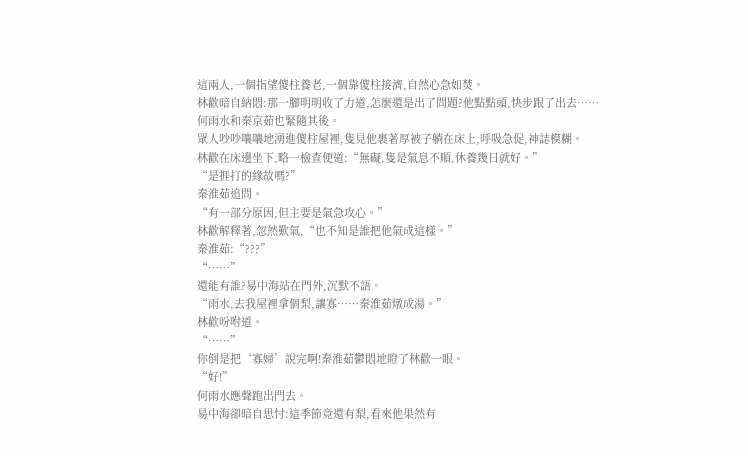這兩人,一個指望傻柱養老,一個靠傻柱接濟,自然心急如焚。
林歡暗自納悶:那一腳明明收了力道,怎麼還是出了問題?他點點頭,快步跟了出去……
何雨水和秦京茹也緊隨其後。
眾人吵吵嚷嚷地湧進傻柱屋裡,隻見他裹著厚被子躺在床上,呼吸急促,神誌模糊。
林歡在床邊坐下,略一檢查便道:“無礙,隻是氣息不順,休養幾日就好。”
“是捱打的緣故嗎?”
秦淮茹追問。
“有一部分原因,但主要是氣急攻心。”
林歡解釋著,忽然歎氣,“也不知是誰把他氣成這樣。”
秦淮茹:“???”
“……”
還能有誰?易中海站在門外,沉默不語。
“雨水,去我屋裡拿個梨,讓寡……秦淮茹燉成湯。”
林歡吩咐道。
“……”
你倒是把‘寡婦’說完啊!秦淮茹鬱悶地瞪了林歡一眼。
“好!”
何雨水應聲跑出門去。
易中海卻暗自思忖:這季節竟還有梨,看來他果然有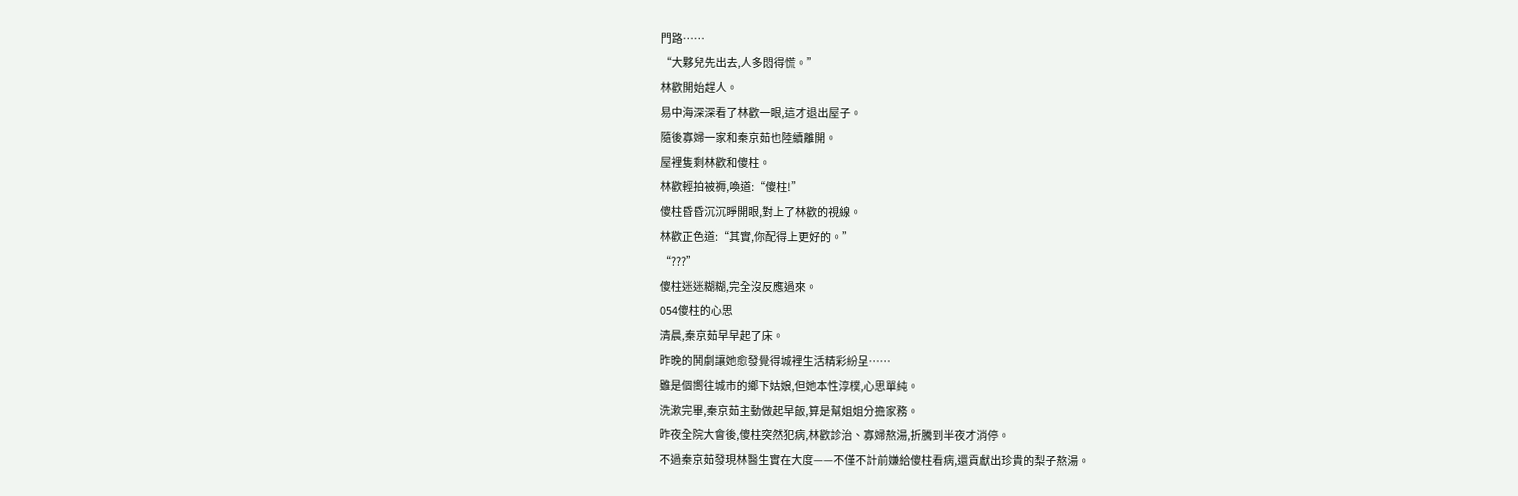門路……
“大夥兒先出去,人多悶得慌。”
林歡開始趕人。
易中海深深看了林歡一眼,這才退出屋子。
隨後寡婦一家和秦京茹也陸續離開。
屋裡隻剩林歡和傻柱。
林歡輕拍被褥,喚道:“傻柱!”
傻柱昏昏沉沉睜開眼,對上了林歡的視線。
林歡正色道:“其實,你配得上更好的。”
“???”
傻柱迷迷糊糊,完全沒反應過來。
054傻柱的心思
清晨,秦京茹早早起了床。
昨晚的鬨劇讓她愈發覺得城裡生活精彩紛呈……
雖是個嚮往城市的鄉下姑娘,但她本性淳樸,心思單純。
洗漱完畢,秦京茹主動做起早飯,算是幫姐姐分擔家務。
昨夜全院大會後,傻柱突然犯病,林歡診治、寡婦熬湯,折騰到半夜才消停。
不過秦京茹發現林醫生實在大度——不僅不計前嫌給傻柱看病,還貢獻出珍貴的梨子熬湯。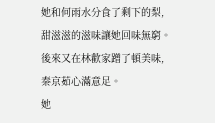她和何雨水分食了剩下的梨,甜滋滋的滋味讓她回味無窮。
後來又在林歡家蹭了頓美味,秦京茹心滿意足。
她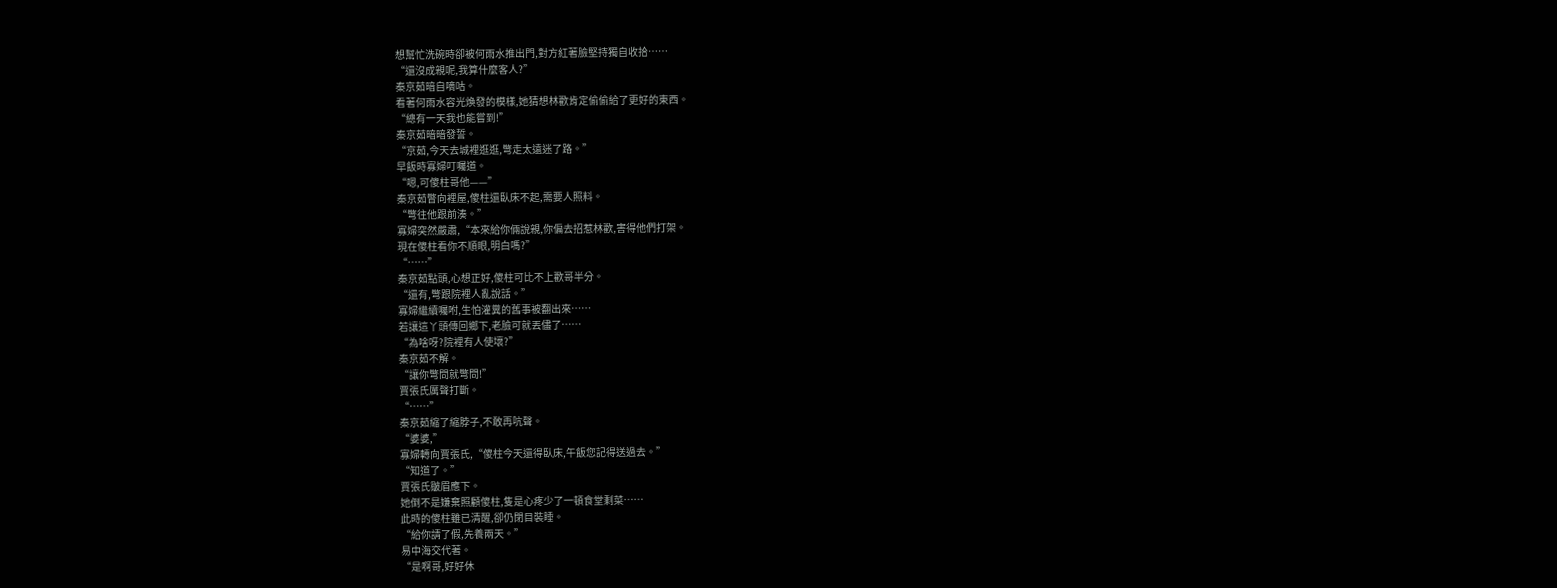想幫忙洗碗時卻被何雨水推出門,對方紅著臉堅持獨自收拾……
“還沒成親呢,我算什麼客人?”
秦京茹暗自嘀咕。
看著何雨水容光煥發的模樣,她猜想林歡肯定偷偷給了更好的東西。
“總有一天我也能嘗到!”
秦京茹暗暗發誓。
“京茹,今天去城裡逛逛,彆走太遠迷了路。”
早飯時寡婦叮囑道。
“嗯,可傻柱哥他——”
秦京茹瞥向裡屋,傻柱還臥床不起,需要人照料。
“彆往他跟前湊。”
寡婦突然嚴肅,“本來給你倆說親,你偏去招惹林歡,害得他們打架。
現在傻柱看你不順眼,明白嗎?”
“……”
秦京茹點頭,心想正好,傻柱可比不上歡哥半分。
“還有,彆跟院裡人亂說話。”
寡婦繼續囑咐,生怕灌糞的舊事被翻出來……
若讓這丫頭傳回鄉下,老臉可就丟儘了……
“為啥呀?院裡有人使壞?”
秦京茹不解。
“讓你彆問就彆問!”
賈張氏厲聲打斷。
“……”
秦京茹縮了縮脖子,不敢再吭聲。
“婆婆,”
寡婦轉向賈張氏,“傻柱今天還得臥床,午飯您記得送過去。”
“知道了。”
賈張氏皺眉應下。
她倒不是嫌棄照顧傻柱,隻是心疼少了一頓食堂剩菜……
此時的傻柱雖已清醒,卻仍閉目裝睡。
“給你請了假,先養兩天。”
易中海交代著。
“是啊哥,好好休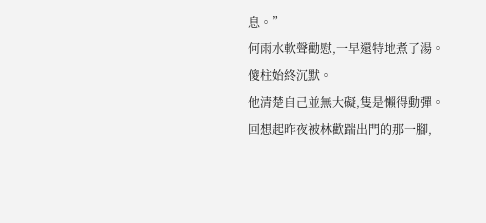息。”
何雨水軟聲勸慰,一早還特地煮了湯。
傻柱始終沉默。
他清楚自己並無大礙,隻是懶得動彈。
回想起昨夜被林歡踹出門的那一腳,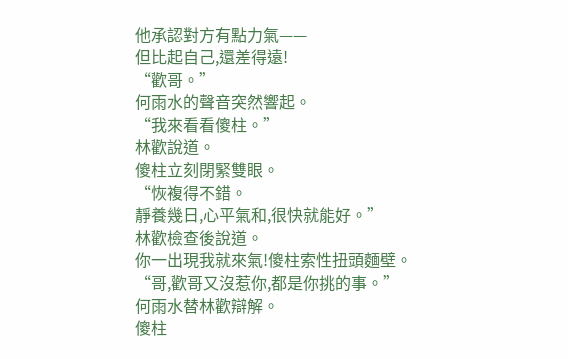他承認對方有點力氣——
但比起自己,還差得遠!
“歡哥。”
何雨水的聲音突然響起。
“我來看看傻柱。”
林歡說道。
傻柱立刻閉緊雙眼。
“恢複得不錯。
靜養幾日,心平氣和,很快就能好。”
林歡檢查後說道。
你一出現我就來氣!傻柱索性扭頭麵壁。
“哥,歡哥又沒惹你,都是你挑的事。”
何雨水替林歡辯解。
傻柱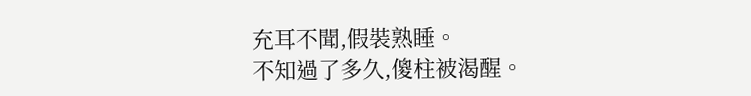充耳不聞,假裝熟睡。
不知過了多久,傻柱被渴醒。